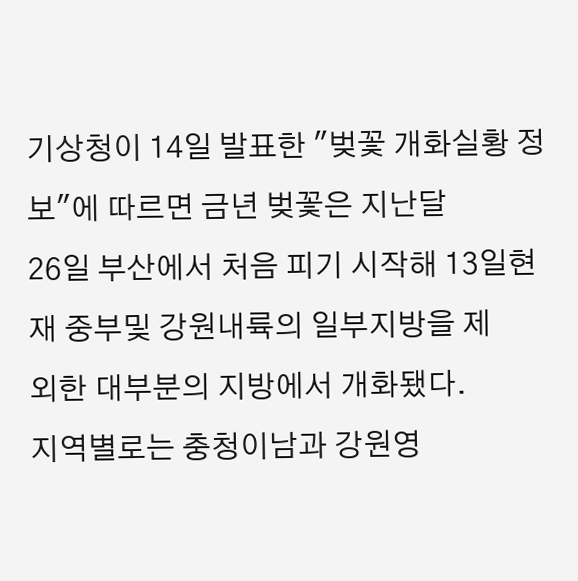기상청이 14일 발표한 "벚꽃 개화실황 정보"에 따르면 금년 벚꽃은 지난달
26일 부산에서 처음 피기 시작해 13일현재 중부및 강원내륙의 일부지방을 제
외한 대부분의 지방에서 개화됐다.
지역별로는 충청이남과 강원영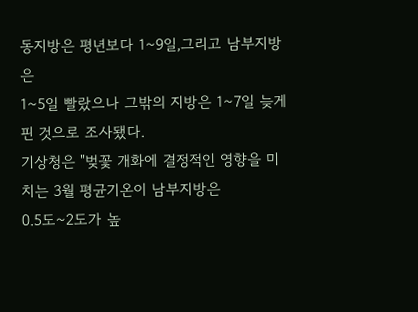동지방은 평년보다 1~9일,그리고 남부지방은
1~5일 빨랐으나 그밖의 지방은 1~7일 늦게 핀 것으로 조사됐다.
기상청은 "벚꽃 개화에 결정적인 영향을 미치는 3월 평균기온이 남부지방은
0.5도~2도가 높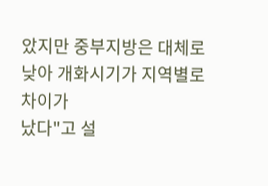았지만 중부지방은 대체로 낮아 개화시기가 지역별로 차이가
났다"고 설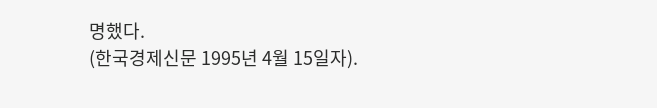명했다.
(한국경제신문 1995년 4월 15일자).